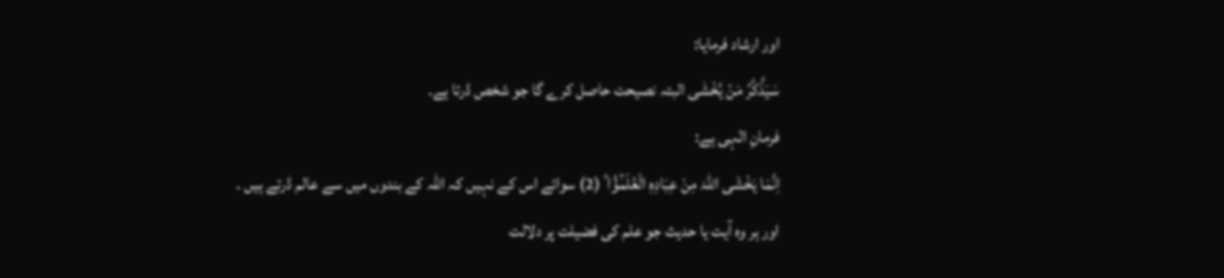اور ارشاد فرمایا:
سَیَذَّکَّرُ مَنۡ یَّخْشٰی البتہ نصیحت حاصل کرے گا جو شخص ڈرتا ہے۔
فرمانِ الٰہی ہے:
اِنَّمَا یَخْشَی اللہَ مِنْ عِبَادِہِ الْعُلَمٰٓؤُا ؕ (2) سوائے اس کے نہیں کہ اللہ کے بندوں میں سے عالم ڈرتے ہیں ۔
اور ہر وہ آیت یا حدیث جو علم کی فضیلت پر دلالت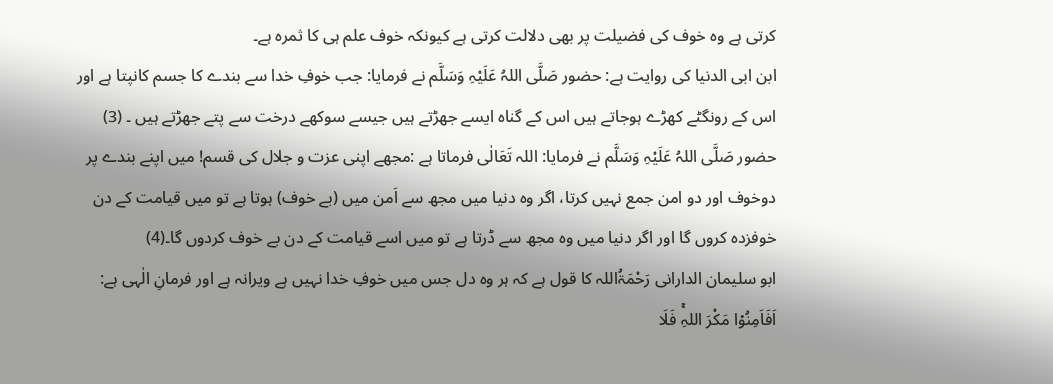کرتی ہے وہ خوف کی فضیلت پر بھی دلالت کرتی ہے کیونکہ خوف علم ہی کا ثمرہ ہے۔
ابن ابی الدنیا کی روایت ہے: حضور صَلَّی اللہُ عَلَیْہِ وَسَلَّم نے فرمایا: جب خوفِ خدا سے بندے کا جسم کانپتا ہے اور اس کے رونگٹے کھڑے ہوجاتے ہیں اس کے گناہ ایسے جھڑتے ہیں جیسے سوکھے درخت سے پتے جھڑتے ہیں ۔ (3)
حضور صَلَّی اللہُ عَلَیْہِ وَسَلَّم نے فرمایا: اللہ تَعَالٰی فرماتا ہے :مجھے اپنی عزت و جلال کی قسم! میں اپنے بندے پر دوخوف اور دو امن جمع نہیں کرتا، اگر وہ دنیا میں مجھ سے اَمن میں (بے خوف) ہوتا ہے تو میں قیامت کے دن خوفزدہ کروں گا اور اگر دنیا میں وہ مجھ سے ڈرتا ہے تو میں اسے قیامت کے دن بے خوف کردوں گا۔(4)
ابو سلیمان الدارانی رَحْمَۃُاللہ کا قول ہے کہ ہر وہ دل جس میں خوفِ خدا نہیں ہے ویرانہ ہے اور فرمانِ الٰہی ہے:
اَفَاَمِنُوۡا مَکْرَ اللہِۚ فَلَا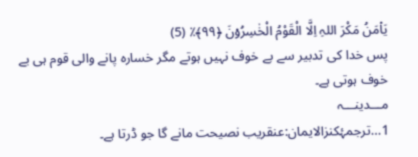یَاۡمَنُ مَکْرَ اللہِ اِلَّا الْقَوْمُ الْخٰسِرُوۡنَ ﴿۹۹﴾٪ (5)
پس خدا کی تدبیر سے بے خوف نہیں ہوتے مگر خسارہ پانے والی قوم ہی بے خوف ہوتی ہے۔
مـــدینـــہ
1…ترجمۂکنزالایمان:عنقریب نصیحت مانے گا جو ڈرتا ہے۔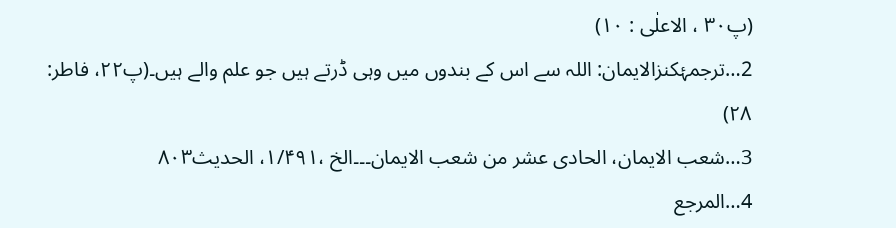(پ۳۰ ، الاعلٰی : ۱۰)
2…ترجمۂکنزالایمان: اللہ سے اس کے بندوں میں وہی ڈرتے ہیں جو علم والے ہیں۔(پ۲۲، فاطر: ۲۸)
3…شعب الایمان، الحادی عشر من شعب الایمان۔۔۔الخ ،۱/۴۹۱، الحدیث۸۰۳
4…المرجع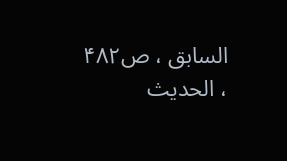السابق ، ص۴۸۲ ، الحدیث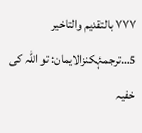۷۷۷ بالتقدیم والتاخیر
5…ترجمۂکنزالایمان: تو اللہ کی خفیہ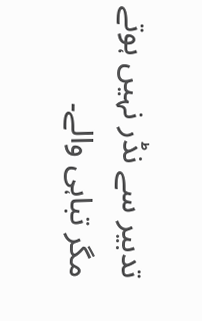تدبیر سے نڈر نہیں ہوتے مگر تباہی والے۔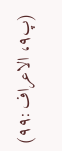(پ۹، الاعراف :۹۹)